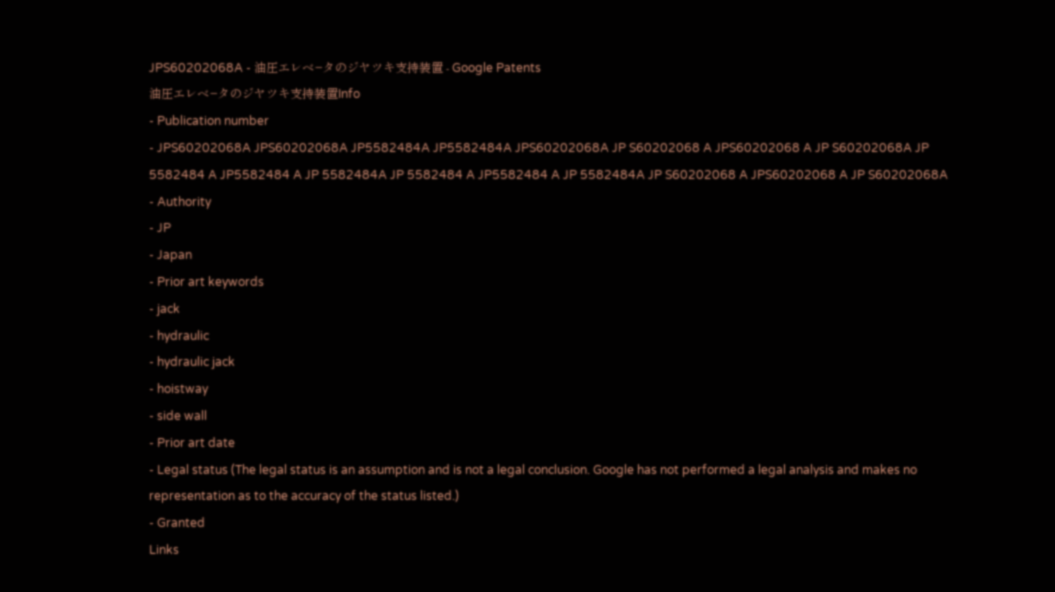JPS60202068A - 油圧エレベ−タのジヤツキ支持装置 - Google Patents
油圧エレベ−タのジヤツキ支持装置Info
- Publication number
- JPS60202068A JPS60202068A JP5582484A JP5582484A JPS60202068A JP S60202068 A JPS60202068 A JP S60202068A JP 5582484 A JP5582484 A JP 5582484A JP 5582484 A JP5582484 A JP 5582484A JP S60202068 A JPS60202068 A JP S60202068A
- Authority
- JP
- Japan
- Prior art keywords
- jack
- hydraulic
- hydraulic jack
- hoistway
- side wall
- Prior art date
- Legal status (The legal status is an assumption and is not a legal conclusion. Google has not performed a legal analysis and makes no representation as to the accuracy of the status listed.)
- Granted
Links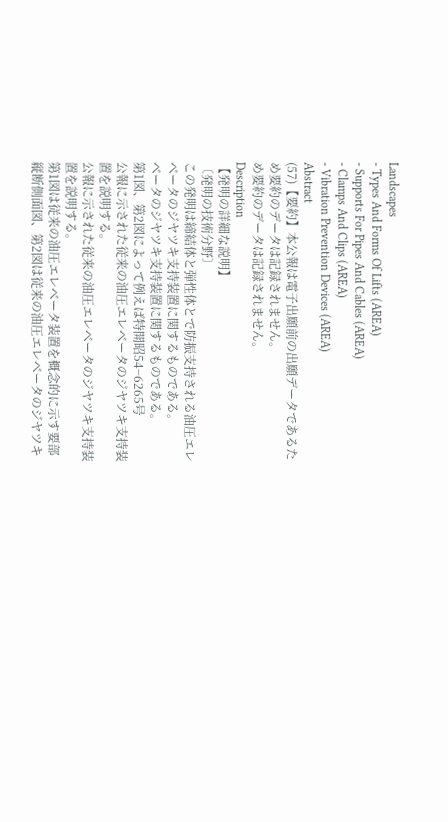Landscapes
- Types And Forms Of Lifts (AREA)
- Supports For Pipes And Cables (AREA)
- Clamps And Clips (AREA)
- Vibration Prevention Devices (AREA)
Abstract
(57)【要約】本公報は電子出願前の出願データであるた
め要約のデータは記録されません。
め要約のデータは記録されません。
Description
【発明の詳細な説明】
〔発明の技術分野〕
この発明は締結体と弾性体とで防振支持される油圧エレ
ベータのジヤツキ支持装置に関するものである。
ベータのジヤツキ支持装置に関するものである。
第1図、第2図によって例えば特開昭54−6265号
公報に示された従来の油圧エレベータのジヤツキ支持装
置を説明する。
公報に示された従来の油圧エレベータのジヤツキ支持装
置を説明する。
第1図は従来の油圧エレベータ装置を概念的に示す要部
縦断側面図、第2図は従来の油圧エレベータのジヤツキ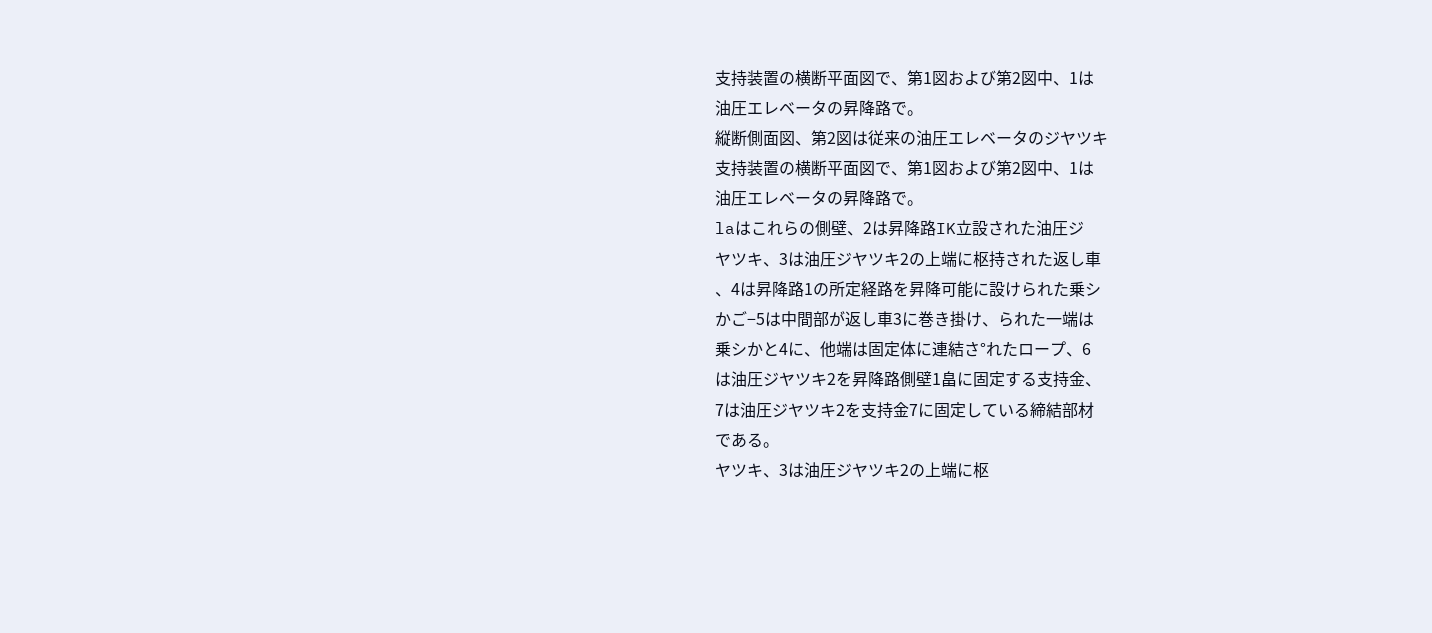支持装置の横断平面図で、第1図および第2図中、1は
油圧エレベータの昇降路で。
縦断側面図、第2図は従来の油圧エレベータのジヤツキ
支持装置の横断平面図で、第1図および第2図中、1は
油圧エレベータの昇降路で。
laはこれらの側壁、2は昇降路IK立設された油圧ジ
ヤツキ、3は油圧ジヤツキ2の上端に枢持された返し車
、4は昇降路1の所定経路を昇降可能に設けられた乗シ
かご−5は中間部が返し車3に巻き掛け、られた一端は
乗シかと4に、他端は固定体に連結さ°れたロープ、6
は油圧ジヤツキ2を昇降路側壁1畠に固定する支持金、
7は油圧ジヤツキ2を支持金7に固定している締結部材
である。
ヤツキ、3は油圧ジヤツキ2の上端に枢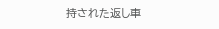持された返し車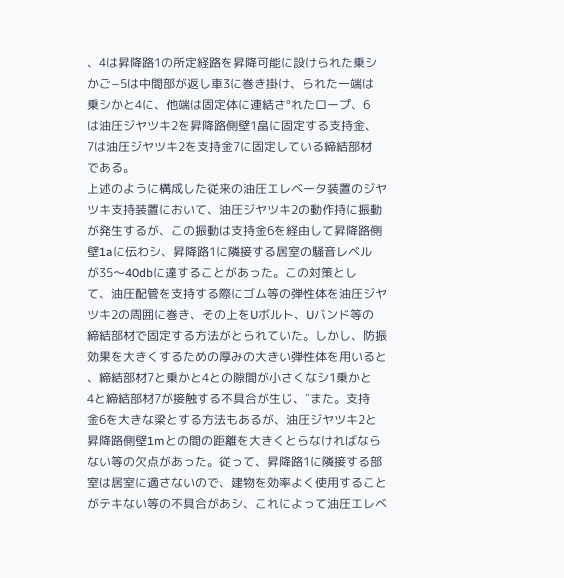、4は昇降路1の所定経路を昇降可能に設けられた乗シ
かご−5は中間部が返し車3に巻き掛け、られた一端は
乗シかと4に、他端は固定体に連結さ°れたロープ、6
は油圧ジヤツキ2を昇降路側壁1畠に固定する支持金、
7は油圧ジヤツキ2を支持金7に固定している締結部材
である。
上述のように構成した従来の油圧エレベータ装置のジヤ
ツキ支持装置において、油圧ジヤツキ2の動作持に振動
が発生するが、この振動は支持金6を経由して昇降路側
壁1aに伝わシ、昇降路1に隣接する居室の騒音レベル
が35〜40dbに達することがあった。この対策とし
て、油圧配管を支持する際にゴム等の弾性体を油圧ジヤ
ツキ2の周囲に巻き、その上をUボルト、Uバンド等の
締結部材で固定する方法がとられていた。しかし、防振
効果を大きくするための厚みの大きい弾性体を用いると
、締結部材7と乗かと4との隙間が小さくなシ1乗かと
4と締結部材7が接触する不具合が生じ、″また。支持
金6を大きな梁とする方法もあるが、油圧ジヤツキ2と
昇降路側壁1mとの間の距離を大きくとらなければなら
ない等の欠点があった。従って、昇降路1に隣接する部
室は居室に適さないので、建物を効率よく使用すること
がテキない等の不具合があシ、これによって油圧エレベ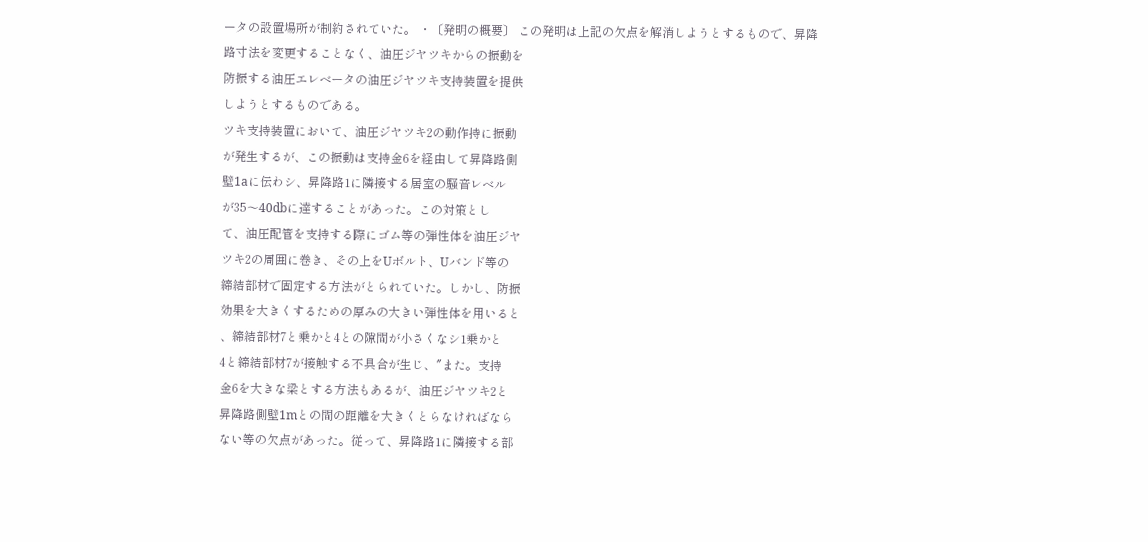ータの設置場所が制約されていた。 ・〔発明の概要〕 この発明は上記の欠点を解消しようとするもので、昇降
路寸法を変更することなく、油圧ジヤツキからの振動を
防振する油圧エレベータの油圧ジヤツキ支持装置を提供
しようとするものである。
ツキ支持装置において、油圧ジヤツキ2の動作持に振動
が発生するが、この振動は支持金6を経由して昇降路側
壁1aに伝わシ、昇降路1に隣接する居室の騒音レベル
が35〜40dbに達することがあった。この対策とし
て、油圧配管を支持する際にゴム等の弾性体を油圧ジヤ
ツキ2の周囲に巻き、その上をUボルト、Uバンド等の
締結部材で固定する方法がとられていた。しかし、防振
効果を大きくするための厚みの大きい弾性体を用いると
、締結部材7と乗かと4との隙間が小さくなシ1乗かと
4と締結部材7が接触する不具合が生じ、″また。支持
金6を大きな梁とする方法もあるが、油圧ジヤツキ2と
昇降路側壁1mとの間の距離を大きくとらなければなら
ない等の欠点があった。従って、昇降路1に隣接する部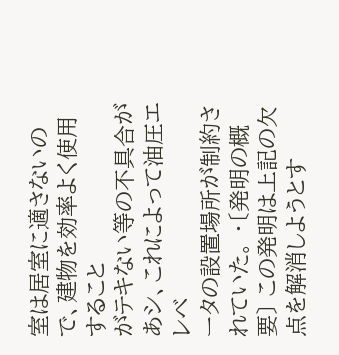室は居室に適さないので、建物を効率よく使用すること
がテキない等の不具合があシ、これによって油圧エレベ
ータの設置場所が制約されていた。 ・〔発明の概要〕 この発明は上記の欠点を解消しようとす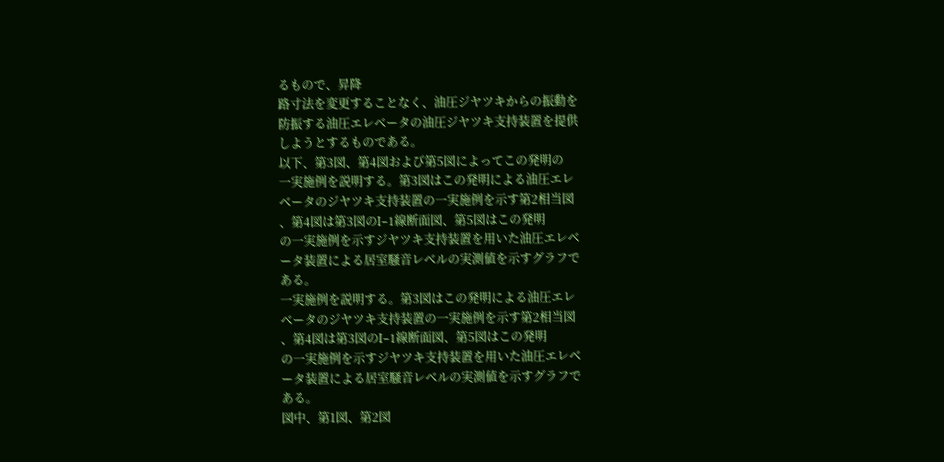るもので、昇降
路寸法を変更することなく、油圧ジヤツキからの振動を
防振する油圧エレベータの油圧ジヤツキ支持装置を提供
しようとするものである。
以下、第3図、第4図および第5図によってこの発明の
一実施例を説明する。第3図はこの発明による油圧エレ
ベータのジヤツキ支持装置の一実施例を示す第2相当図
、第4図は第3図のI−1線断面図、第5図はこの発明
の一実施例を示すジヤツキ支持装置を用いた油圧エレベ
ータ装置による居室騒音レベルの実測値を示すグラフで
ある。
一実施例を説明する。第3図はこの発明による油圧エレ
ベータのジヤツキ支持装置の一実施例を示す第2相当図
、第4図は第3図のI−1線断面図、第5図はこの発明
の一実施例を示すジヤツキ支持装置を用いた油圧エレベ
ータ装置による居室騒音レベルの実測値を示すグラフで
ある。
図中、第1図、第2図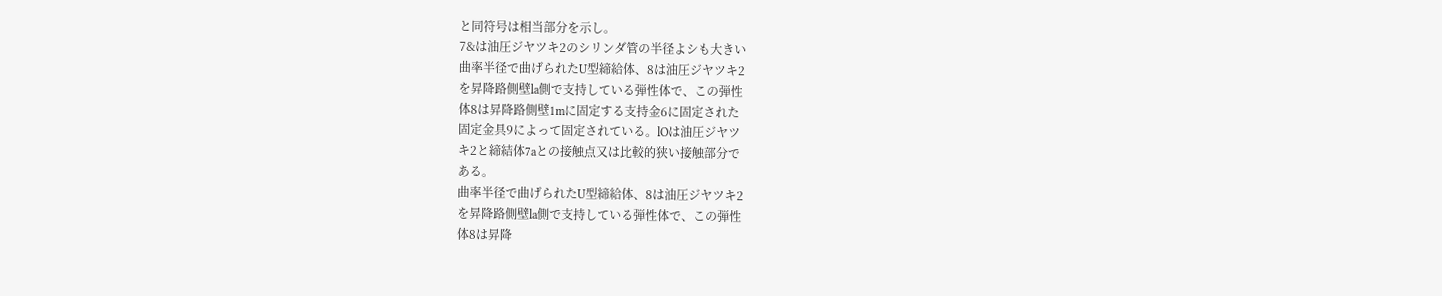と同符号は相当部分を示し。
7&は油圧ジヤツキ2のシリンダ管の半径よシも大きい
曲率半径で曲げられたU型締給体、8は油圧ジヤツキ2
を昇降路側壁la側で支持している弾性体で、この弾性
体8は昇降路側壁1mに固定する支持金6に固定された
固定金具9によって固定されている。lOは油圧ジヤツ
キ2と締結体7aとの接触点又は比較的狭い接触部分で
ある。
曲率半径で曲げられたU型締給体、8は油圧ジヤツキ2
を昇降路側壁la側で支持している弾性体で、この弾性
体8は昇降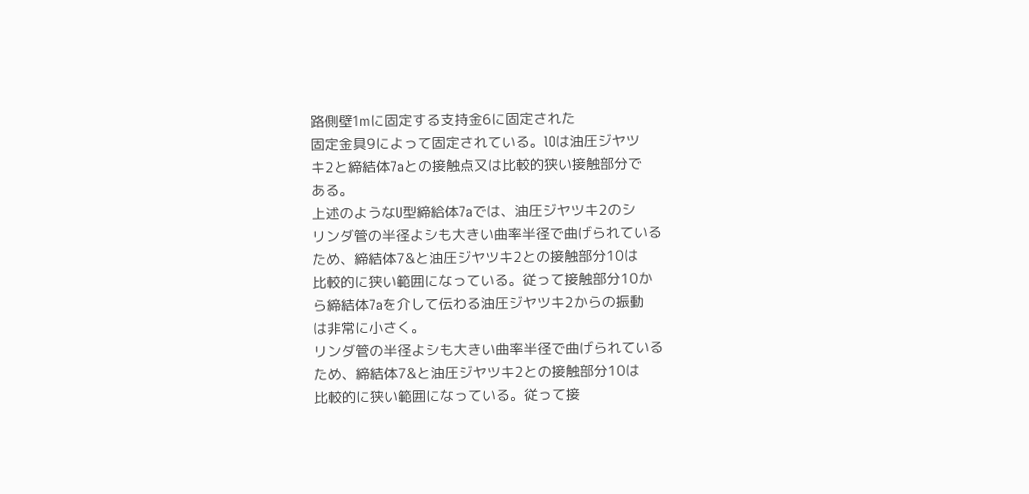路側壁1mに固定する支持金6に固定された
固定金具9によって固定されている。lOは油圧ジヤツ
キ2と締結体7aとの接触点又は比較的狭い接触部分で
ある。
上述のようなU型締給体7aでは、油圧ジヤツキ2のシ
リンダ管の半径よシも大きい曲率半径で曲げられている
ため、締結体7&と油圧ジヤツキ2との接触部分10は
比較的に狭い範囲になっている。従って接触部分10か
ら締結体7aを介して伝わる油圧ジヤツキ2からの振動
は非常に小さく。
リンダ管の半径よシも大きい曲率半径で曲げられている
ため、締結体7&と油圧ジヤツキ2との接触部分10は
比較的に狭い範囲になっている。従って接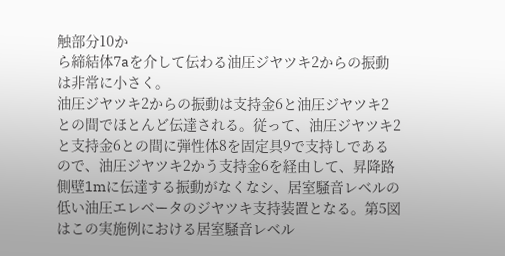触部分10か
ら締結体7aを介して伝わる油圧ジヤツキ2からの振動
は非常に小さく。
油圧ジヤツキ2からの振動は支持金6と油圧ジヤツキ2
との間でほとんど伝達される。従って、油圧ジヤツキ2
と支持金6との間に弾性体8を固定具9で支持しである
ので、油圧ジヤツキ2かう支持金6を経由して、昇降路
側壁1mに伝達する振動がなくなシ、居室騒音レベルの
低い油圧エレベータのジヤツキ支持装置となる。第5図
はこの実施例における居室騒音レベル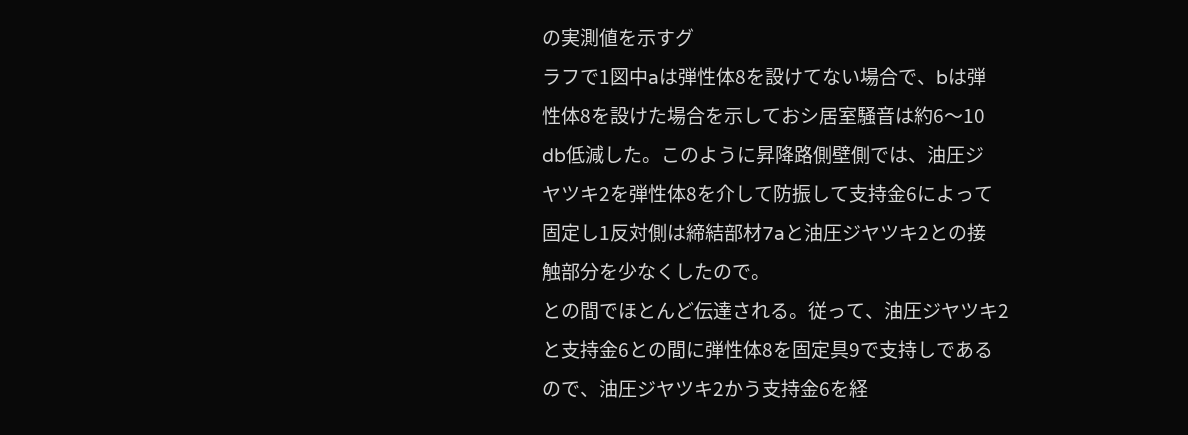の実測値を示すグ
ラフで1図中aは弾性体8を設けてない場合で、bは弾
性体8を設けた場合を示しておシ居室騒音は約6〜10
db低減した。このように昇降路側壁側では、油圧ジ
ヤツキ2を弾性体8を介して防振して支持金6によって
固定し1反対側は締結部材7aと油圧ジヤツキ2との接
触部分を少なくしたので。
との間でほとんど伝達される。従って、油圧ジヤツキ2
と支持金6との間に弾性体8を固定具9で支持しである
ので、油圧ジヤツキ2かう支持金6を経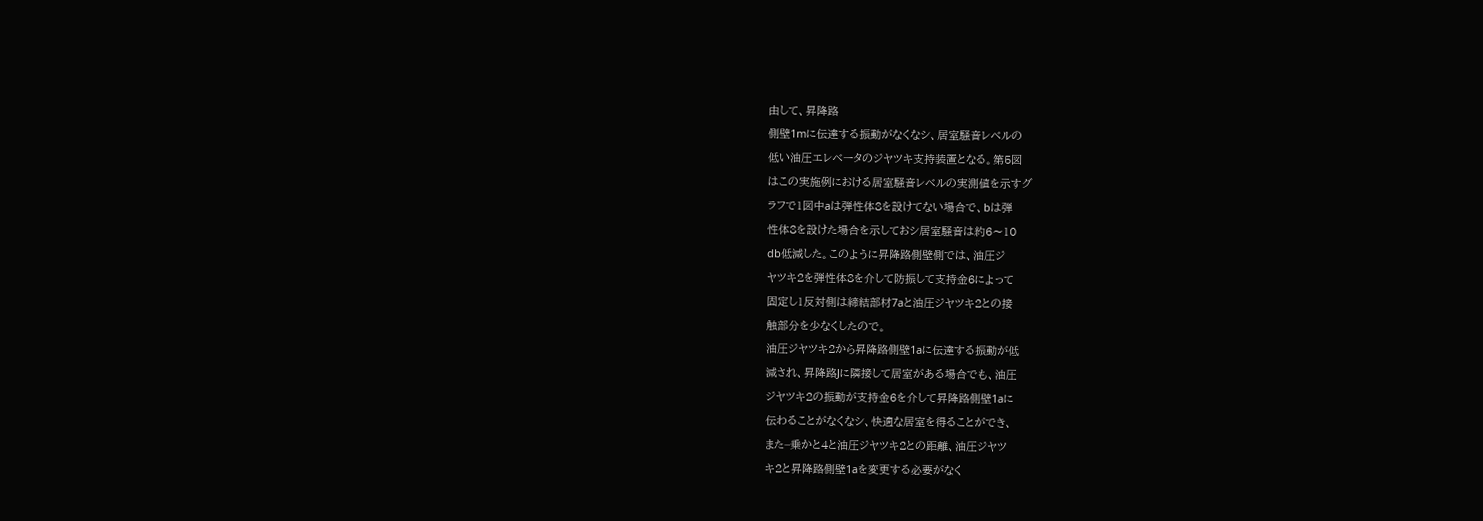由して、昇降路
側壁1mに伝達する振動がなくなシ、居室騒音レベルの
低い油圧エレベータのジヤツキ支持装置となる。第5図
はこの実施例における居室騒音レベルの実測値を示すグ
ラフで1図中aは弾性体8を設けてない場合で、bは弾
性体8を設けた場合を示しておシ居室騒音は約6〜10
db低減した。このように昇降路側壁側では、油圧ジ
ヤツキ2を弾性体8を介して防振して支持金6によって
固定し1反対側は締結部材7aと油圧ジヤツキ2との接
触部分を少なくしたので。
油圧ジヤツキ2から昇降路側壁1aに伝達する振動が低
減され、昇降路Jに隣接して居室がある場合でも、油圧
ジヤツキ2の振動が支持金6を介して昇降路側壁1aに
伝わることがなくなシ、快適な居室を得ることができ、
また−乗かと4と油圧ジヤツキ2との距離、油圧ジヤツ
キ2と昇降路側壁1aを変更する必要がなく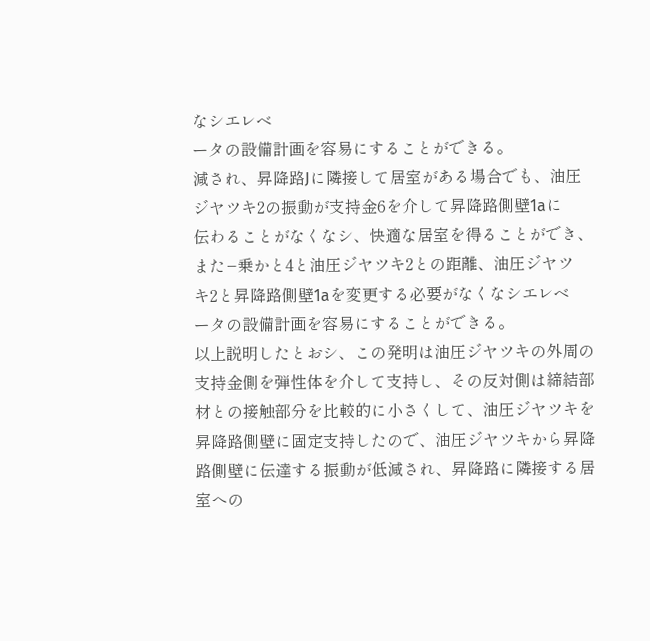なシエレベ
ータの設備計画を容易にすることができる。
減され、昇降路Jに隣接して居室がある場合でも、油圧
ジヤツキ2の振動が支持金6を介して昇降路側壁1aに
伝わることがなくなシ、快適な居室を得ることができ、
また−乗かと4と油圧ジヤツキ2との距離、油圧ジヤツ
キ2と昇降路側壁1aを変更する必要がなくなシエレベ
ータの設備計画を容易にすることができる。
以上説明したとおシ、この発明は油圧ジヤツキの外周の
支持金側を弾性体を介して支持し、その反対側は締結部
材との接触部分を比較的に小さくして、油圧ジヤツキを
昇降路側壁に固定支持したので、油圧ジヤツキから昇降
路側壁に伝達する振動が低減され、昇降路に隣接する居
室への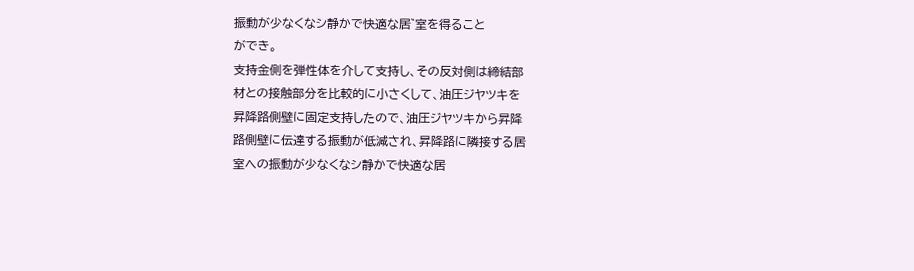振動が少なくなシ静かで快適な居゛室を得ること
ができ。
支持金側を弾性体を介して支持し、その反対側は締結部
材との接触部分を比較的に小さくして、油圧ジヤツキを
昇降路側壁に固定支持したので、油圧ジヤツキから昇降
路側壁に伝達する振動が低減され、昇降路に隣接する居
室への振動が少なくなシ静かで快適な居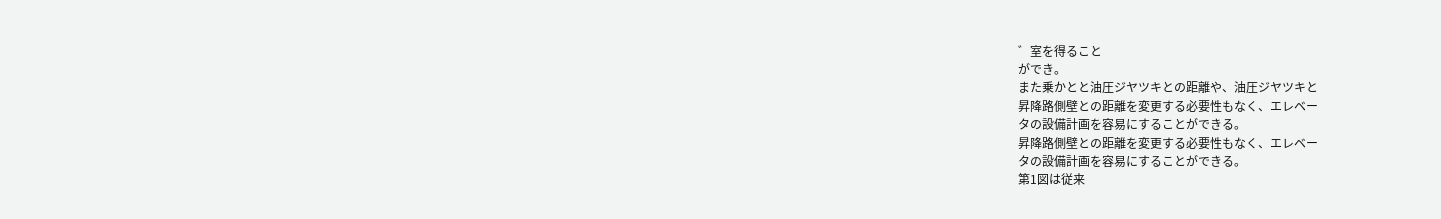゛室を得ること
ができ。
また乗かとと油圧ジヤツキとの距離や、油圧ジヤツキと
昇降路側壁との距離を変更する必要性もなく、エレベー
タの設備計画を容易にすることができる。
昇降路側壁との距離を変更する必要性もなく、エレベー
タの設備計画を容易にすることができる。
第1図は従来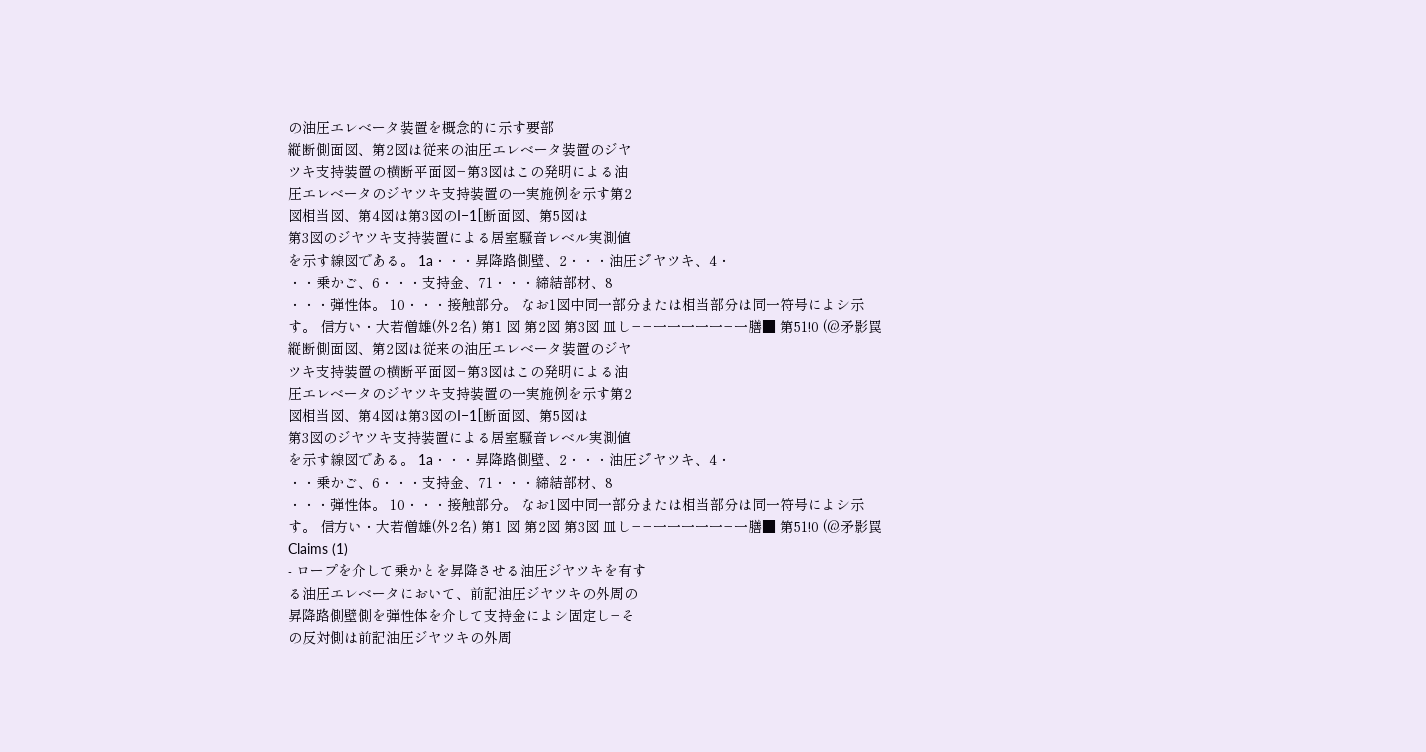の油圧エレベータ装置を概念的に示す要部
縦断側面図、第2図は従来の油圧エレベータ装置のジヤ
ツキ支持装置の横断平面図−第3図はこの発明による油
圧エレベータのジヤツキ支持装置の一実施例を示す第2
図相当図、第4図は第3図のI−1[断面図、第5図は
第3図のジヤツキ支持装置による居室騒音レベル実測値
を示す線図である。 1a・・・昇降路側壁、2・・・油圧ジ゛ヤツキ、4・
・・乗かご、6・・・支持金、71・・・締結部材、8
・・・弾性体。 10・・・接触部分。 なお1図中同一部分または相当部分は同一符号によシ示
す。 信方い・大若僧雄(外2名) 第1 図 第2図 第3図 皿し−−一一一一一−一膳■ 第51!0 (@矛影罠
縦断側面図、第2図は従来の油圧エレベータ装置のジヤ
ツキ支持装置の横断平面図−第3図はこの発明による油
圧エレベータのジヤツキ支持装置の一実施例を示す第2
図相当図、第4図は第3図のI−1[断面図、第5図は
第3図のジヤツキ支持装置による居室騒音レベル実測値
を示す線図である。 1a・・・昇降路側壁、2・・・油圧ジ゛ヤツキ、4・
・・乗かご、6・・・支持金、71・・・締結部材、8
・・・弾性体。 10・・・接触部分。 なお1図中同一部分または相当部分は同一符号によシ示
す。 信方い・大若僧雄(外2名) 第1 図 第2図 第3図 皿し−−一一一一一−一膳■ 第51!0 (@矛影罠
Claims (1)
- ロープを介して乗かとを昇降させる油圧ジヤツキを有す
る油圧エレベータにおいて、前記油圧ジヤツキの外周の
昇降路側壁側を弾性体を介して支持金によシ固定し−そ
の反対側は前記油圧ジヤツキの外周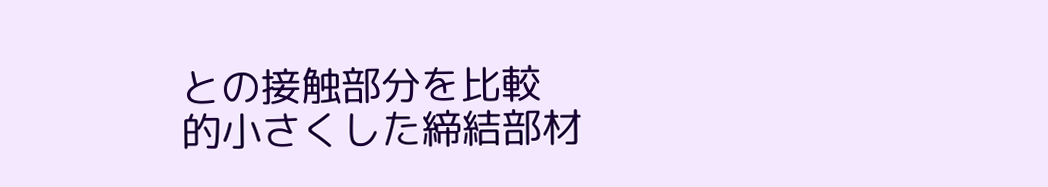との接触部分を比較
的小さくした締結部材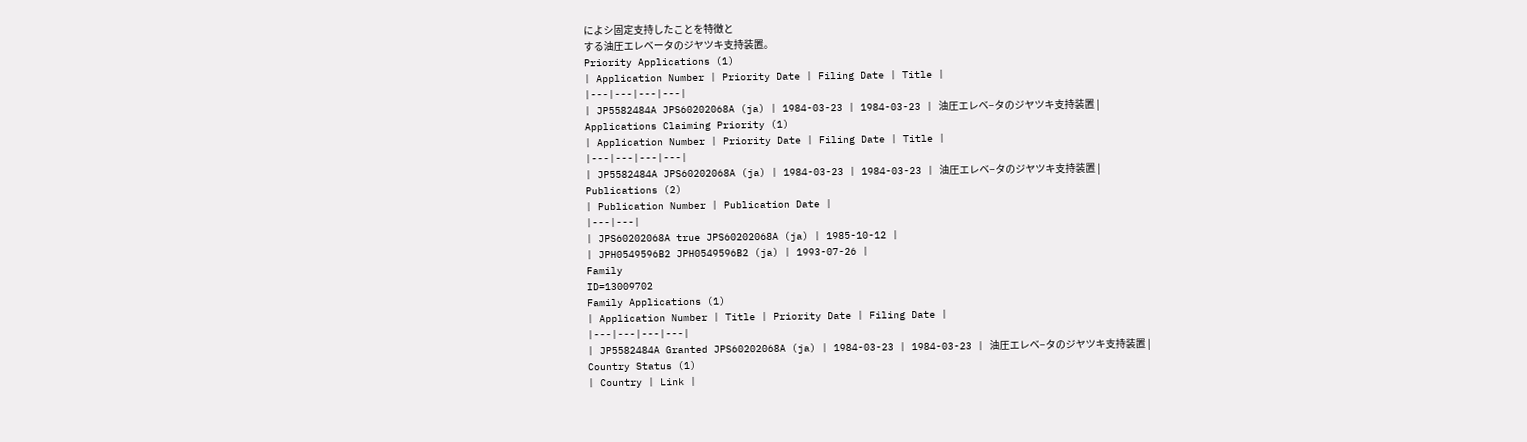によシ固定支持したことを特徴と
する油圧エレベータのジヤツキ支持装置。
Priority Applications (1)
| Application Number | Priority Date | Filing Date | Title |
|---|---|---|---|
| JP5582484A JPS60202068A (ja) | 1984-03-23 | 1984-03-23 | 油圧エレベ−タのジヤツキ支持装置 |
Applications Claiming Priority (1)
| Application Number | Priority Date | Filing Date | Title |
|---|---|---|---|
| JP5582484A JPS60202068A (ja) | 1984-03-23 | 1984-03-23 | 油圧エレベ−タのジヤツキ支持装置 |
Publications (2)
| Publication Number | Publication Date |
|---|---|
| JPS60202068A true JPS60202068A (ja) | 1985-10-12 |
| JPH0549596B2 JPH0549596B2 (ja) | 1993-07-26 |
Family
ID=13009702
Family Applications (1)
| Application Number | Title | Priority Date | Filing Date |
|---|---|---|---|
| JP5582484A Granted JPS60202068A (ja) | 1984-03-23 | 1984-03-23 | 油圧エレベ−タのジヤツキ支持装置 |
Country Status (1)
| Country | Link |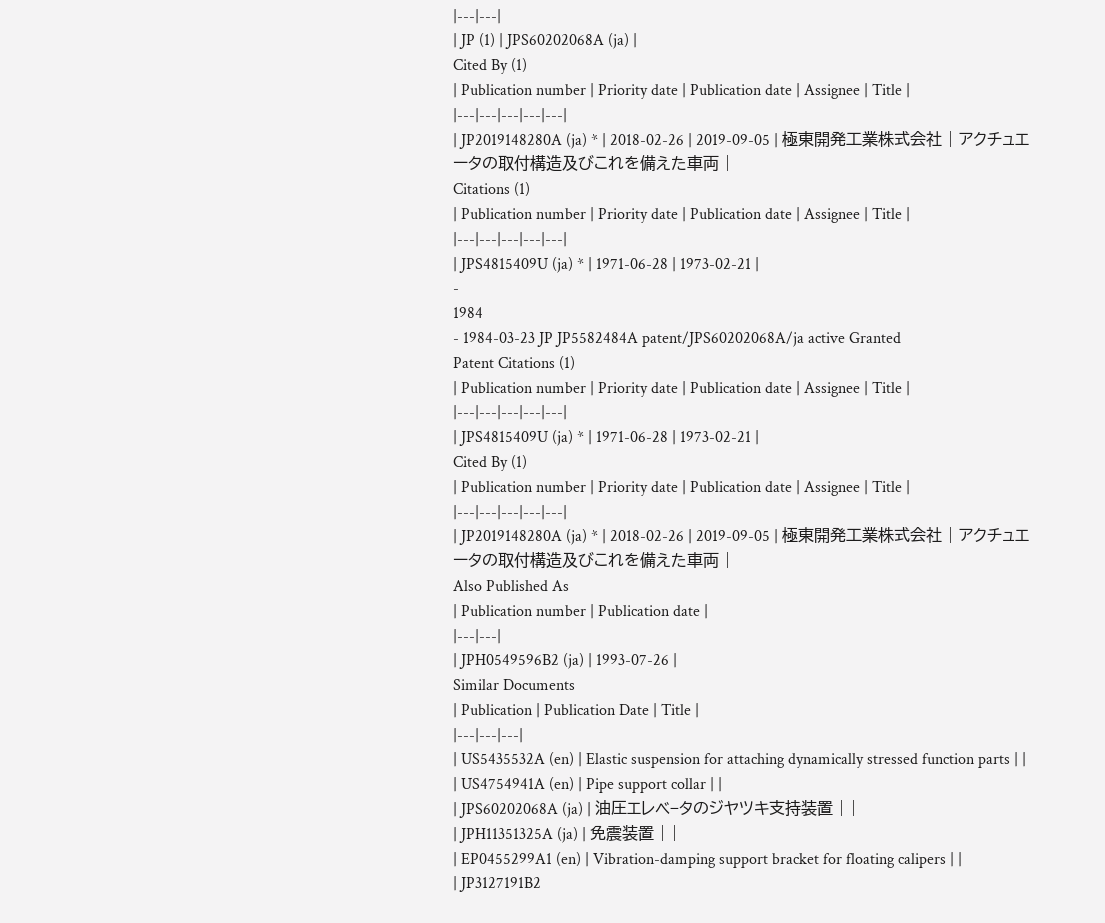|---|---|
| JP (1) | JPS60202068A (ja) |
Cited By (1)
| Publication number | Priority date | Publication date | Assignee | Title |
|---|---|---|---|---|
| JP2019148280A (ja) * | 2018-02-26 | 2019-09-05 | 極東開発工業株式会社 | アクチュエータの取付構造及びこれを備えた車両 |
Citations (1)
| Publication number | Priority date | Publication date | Assignee | Title |
|---|---|---|---|---|
| JPS4815409U (ja) * | 1971-06-28 | 1973-02-21 |
-
1984
- 1984-03-23 JP JP5582484A patent/JPS60202068A/ja active Granted
Patent Citations (1)
| Publication number | Priority date | Publication date | Assignee | Title |
|---|---|---|---|---|
| JPS4815409U (ja) * | 1971-06-28 | 1973-02-21 |
Cited By (1)
| Publication number | Priority date | Publication date | Assignee | Title |
|---|---|---|---|---|
| JP2019148280A (ja) * | 2018-02-26 | 2019-09-05 | 極東開発工業株式会社 | アクチュエータの取付構造及びこれを備えた車両 |
Also Published As
| Publication number | Publication date |
|---|---|
| JPH0549596B2 (ja) | 1993-07-26 |
Similar Documents
| Publication | Publication Date | Title |
|---|---|---|
| US5435532A (en) | Elastic suspension for attaching dynamically stressed function parts | |
| US4754941A (en) | Pipe support collar | |
| JPS60202068A (ja) | 油圧エレベ−タのジヤツキ支持装置 | |
| JPH11351325A (ja) | 免震装置 | |
| EP0455299A1 (en) | Vibration-damping support bracket for floating calipers | |
| JP3127191B2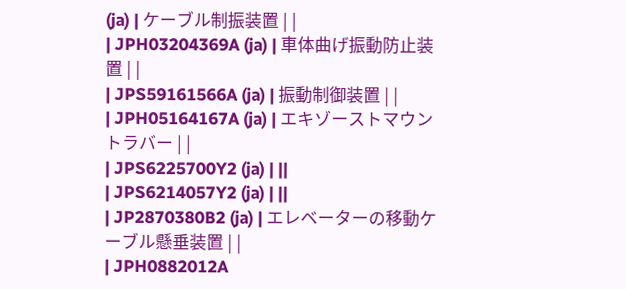(ja) | ケーブル制振装置 | |
| JPH03204369A (ja) | 車体曲げ振動防止装置 | |
| JPS59161566A (ja) | 振動制御装置 | |
| JPH05164167A (ja) | エキゾーストマウントラバー | |
| JPS6225700Y2 (ja) | ||
| JPS6214057Y2 (ja) | ||
| JP2870380B2 (ja) | エレベーターの移動ケーブル懸垂装置 | |
| JPH0882012A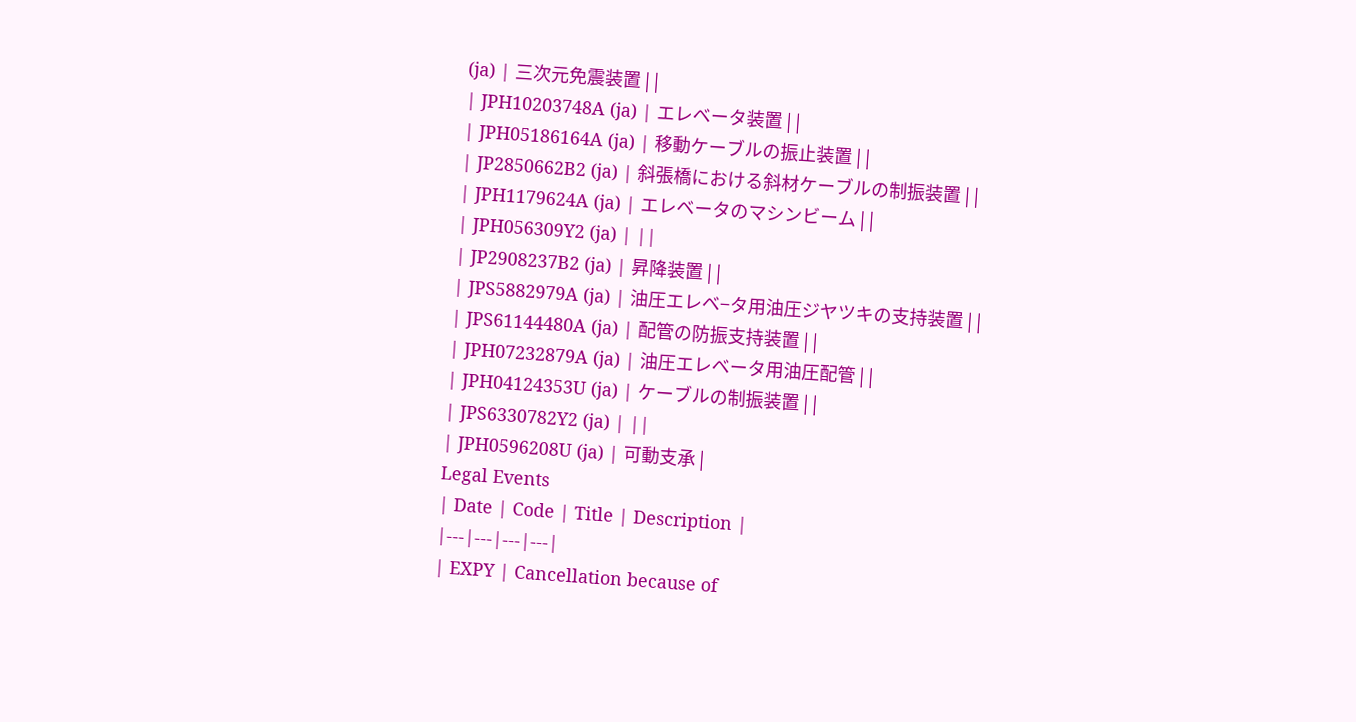(ja) | 三次元免震装置 | |
| JPH10203748A (ja) | エレベータ装置 | |
| JPH05186164A (ja) | 移動ケーブルの振止装置 | |
| JP2850662B2 (ja) | 斜張橋における斜材ケーブルの制振装置 | |
| JPH1179624A (ja) | エレベータのマシンビーム | |
| JPH056309Y2 (ja) | ||
| JP2908237B2 (ja) | 昇降装置 | |
| JPS5882979A (ja) | 油圧エレベ−タ用油圧ジヤツキの支持装置 | |
| JPS61144480A (ja) | 配管の防振支持装置 | |
| JPH07232879A (ja) | 油圧エレベータ用油圧配管 | |
| JPH04124353U (ja) | ケーブルの制振装置 | |
| JPS6330782Y2 (ja) | ||
| JPH0596208U (ja) | 可動支承 |
Legal Events
| Date | Code | Title | Description |
|---|---|---|---|
| EXPY | Cancellation because of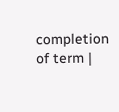completion of term |